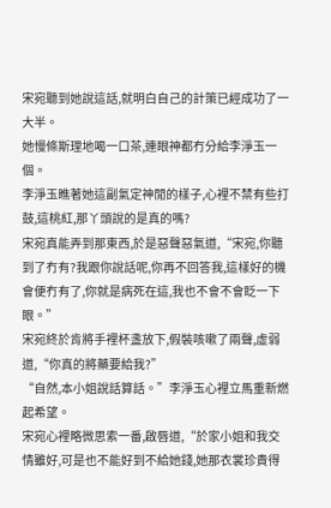宋宛聽到她說這話,就明白自己的計策已經成功了一大半。
她慢條斯理地喝一口茶,連眼神都冇分給李淨玉一個。
李淨玉瞧著她這副氣定神閒的樣子,心裡不禁有些打鼓,這桃紅,那丫頭說的是真的嗎?
宋宛真能弄到那東西,於是惡聲惡氣道,“宋宛,你聽到了冇有?我跟你說話呢,你再不回答我,這樣好的機會便冇有了,你就是病死在這,我也不會不會眨一下眼。”
宋宛終於肯將手裡杯盞放下,假裝咳嗽了兩聲,虛弱道,“你真的將藥要給我?”
“自然,本小姐說話算話。”李淨玉心裡立馬重新燃起希望。
宋宛心裡略微思索一番,啟唇道,“於家小姐和我交情雖好,可是也不能好到不給她錢,她那衣裳珍貴得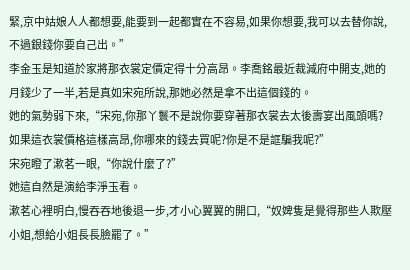緊,京中姑娘人人都想要,能要到一起都實在不容易,如果你想要,我可以去替你說,不過銀錢你要自己出。”
李金玉是知道於家將那衣裳定價定得十分高昂。李喬銘最近裁減府中開支,她的月錢少了一半,若是真如宋宛所說,那她必然是拿不出這個錢的。
她的氣勢弱下來,“宋宛,你那丫鬟不是說你要穿著那衣裳去太後壽宴出風頭嗎?如果這衣裳價格這樣高昂,你哪來的錢去買呢?你是不是誆騙我呢?”
宋宛瞪了漱茗一眼,“你說什麼了?”
她這自然是演給李淨玉看。
漱茗心裡明白,慢吞吞地後退一步,才小心翼翼的開口,“奴婢隻是覺得那些人欺壓小姐,想給小姐長長臉罷了。”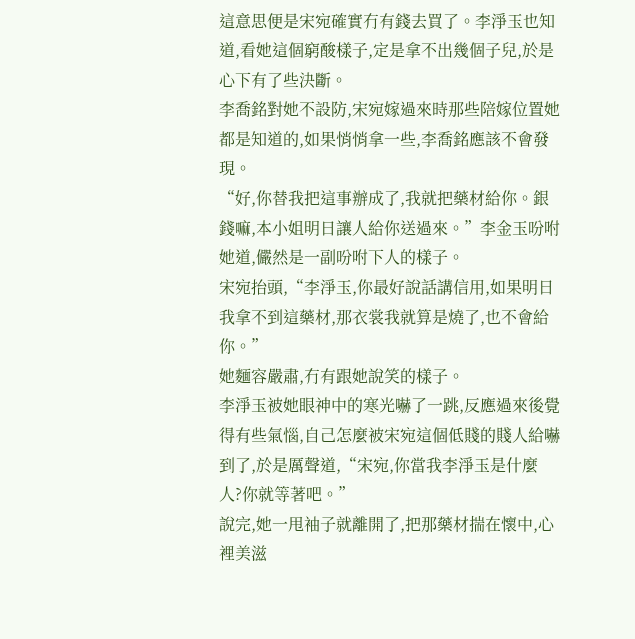這意思便是宋宛確實冇有錢去買了。李淨玉也知道,看她這個窮酸樣子,定是拿不出幾個子兒,於是心下有了些決斷。
李喬銘對她不設防,宋宛嫁過來時那些陪嫁位置她都是知道的,如果悄悄拿一些,李喬銘應該不會發現。
“好,你替我把這事辦成了,我就把藥材給你。銀錢嘛,本小姐明日讓人給你送過來。”李金玉吩咐她道,儼然是一副吩咐下人的樣子。
宋宛抬頭,“李淨玉,你最好說話講信用,如果明日我拿不到這藥材,那衣裳我就算是燒了,也不會給你。”
她麵容嚴肅,冇有跟她說笑的樣子。
李淨玉被她眼神中的寒光嚇了一跳,反應過來後覺得有些氣惱,自己怎麼被宋宛這個低賤的賤人給嚇到了,於是厲聲道,“宋宛,你當我李淨玉是什麼人?你就等著吧。”
說完,她一甩袖子就離開了,把那藥材揣在懷中,心裡美滋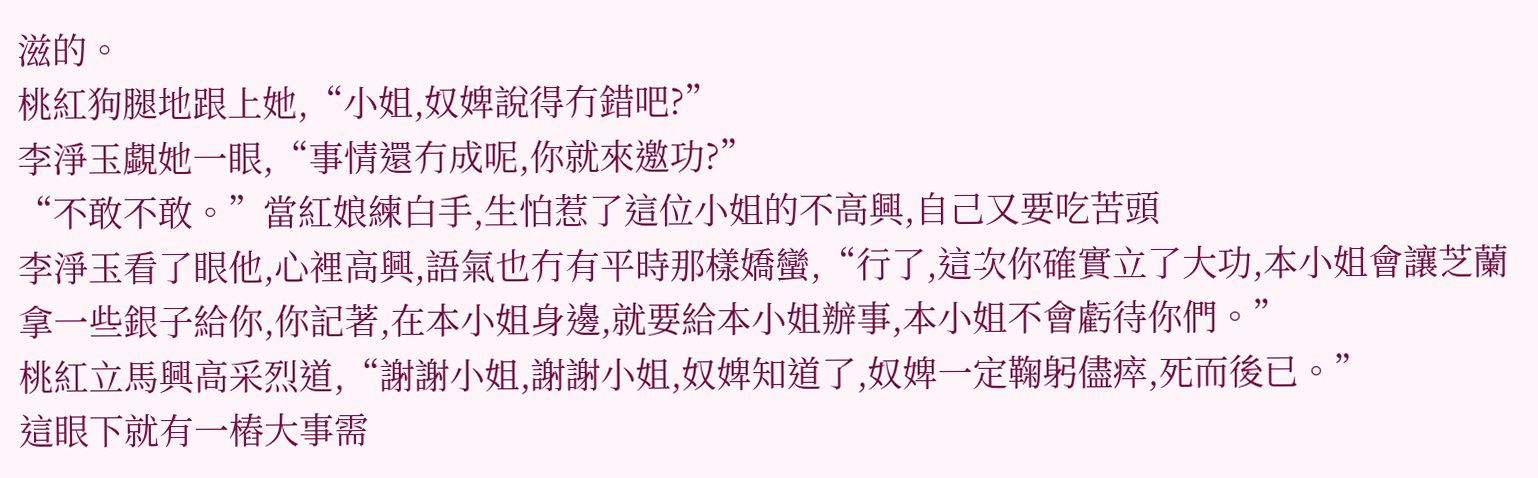滋的。
桃紅狗腿地跟上她,“小姐,奴婢說得冇錯吧?”
李淨玉覷她一眼,“事情還冇成呢,你就來邀功?”
“不敢不敢。”當紅娘練白手,生怕惹了這位小姐的不高興,自己又要吃苦頭
李淨玉看了眼他,心裡高興,語氣也冇有平時那樣嬌蠻,“行了,這次你確實立了大功,本小姐會讓芝蘭拿一些銀子給你,你記著,在本小姐身邊,就要給本小姐辦事,本小姐不會虧待你們。”
桃紅立馬興高采烈道,“謝謝小姐,謝謝小姐,奴婢知道了,奴婢一定鞠躬儘瘁,死而後已。”
這眼下就有一樁大事需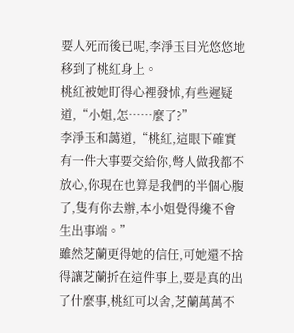要人死而後已呢,李淨玉目光悠悠地移到了桃紅身上。
桃紅被她盯得心裡發怵,有些遲疑道,“小姐,怎……麼了?”
李淨玉和藹道,“桃紅,這眼下確實有一件大事要交給你,彆人做我都不放心,你現在也算是我們的半個心腹了,隻有你去辦,本小姐覺得纔不會生出事端。”
雖然芝蘭更得她的信任,可她還不捨得讓芝蘭折在這件事上,要是真的出了什麼事,桃紅可以舍,芝蘭萬萬不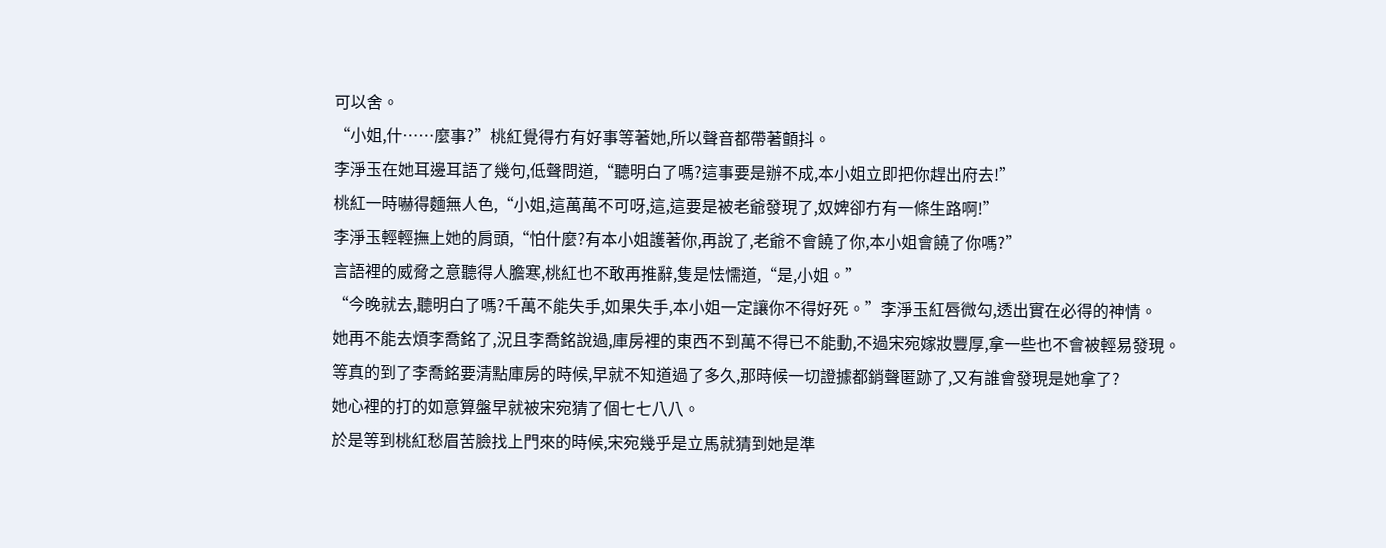可以舍。
“小姐,什……麼事?”桃紅覺得冇有好事等著她,所以聲音都帶著顫抖。
李淨玉在她耳邊耳語了幾句,低聲問道,“聽明白了嗎?這事要是辦不成,本小姐立即把你趕出府去!”
桃紅一時嚇得麵無人色,“小姐,這萬萬不可呀,這,這要是被老爺發現了,奴婢卻冇有一條生路啊!”
李淨玉輕輕撫上她的肩頭,“怕什麼?有本小姐護著你,再說了,老爺不會饒了你,本小姐會饒了你嗎?”
言語裡的威脅之意聽得人膽寒,桃紅也不敢再推辭,隻是怯懦道,“是,小姐。”
“今晚就去,聽明白了嗎?千萬不能失手,如果失手,本小姐一定讓你不得好死。”李淨玉紅唇微勾,透出實在必得的神情。
她再不能去煩李喬銘了,況且李喬銘說過,庫房裡的東西不到萬不得已不能動,不過宋宛嫁妝豐厚,拿一些也不會被輕易發現。
等真的到了李喬銘要清點庫房的時候,早就不知道過了多久,那時候一切證據都銷聲匿跡了,又有誰會發現是她拿了?
她心裡的打的如意算盤早就被宋宛猜了個七七八八。
於是等到桃紅愁眉苦臉找上門來的時候,宋宛幾乎是立馬就猜到她是準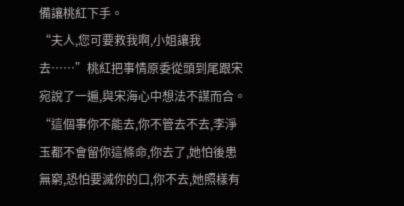備讓桃紅下手。
“夫人,您可要救我啊,小姐讓我去……”桃紅把事情原委從頭到尾跟宋宛說了一遍,與宋海心中想法不謀而合。
“這個事你不能去,你不管去不去,李淨玉都不會留你這條命,你去了,她怕後患無窮,恐怕要滅你的口,你不去,她照樣有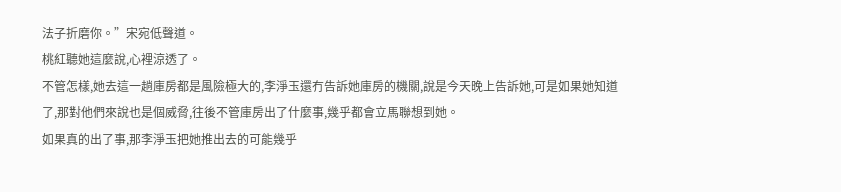法子折磨你。”宋宛低聲道。
桃紅聽她這麼說,心裡涼透了。
不管怎樣,她去這一趟庫房都是風險極大的,李淨玉還冇告訴她庫房的機關,說是今天晚上告訴她,可是如果她知道了,那對他們來說也是個威脅,往後不管庫房出了什麼事,幾乎都會立馬聯想到她。
如果真的出了事,那李淨玉把她推出去的可能幾乎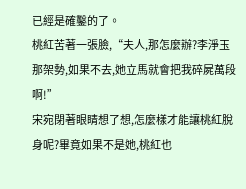已經是確鑿的了。
桃紅苦著一張臉,“夫人,那怎麼辦?李淨玉那架勢,如果不去,她立馬就會把我碎屍萬段啊!”
宋宛閉著眼睛想了想,怎麼樣才能讓桃紅脫身呢?畢竟如果不是她,桃紅也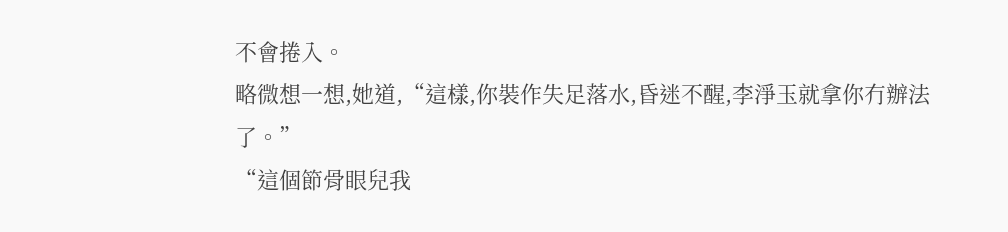不會捲入。
略微想一想,她道,“這樣,你裝作失足落水,昏迷不醒,李淨玉就拿你冇辦法了。”
“這個節骨眼兒我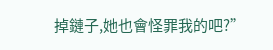掉鏈子,她也會怪罪我的吧?”